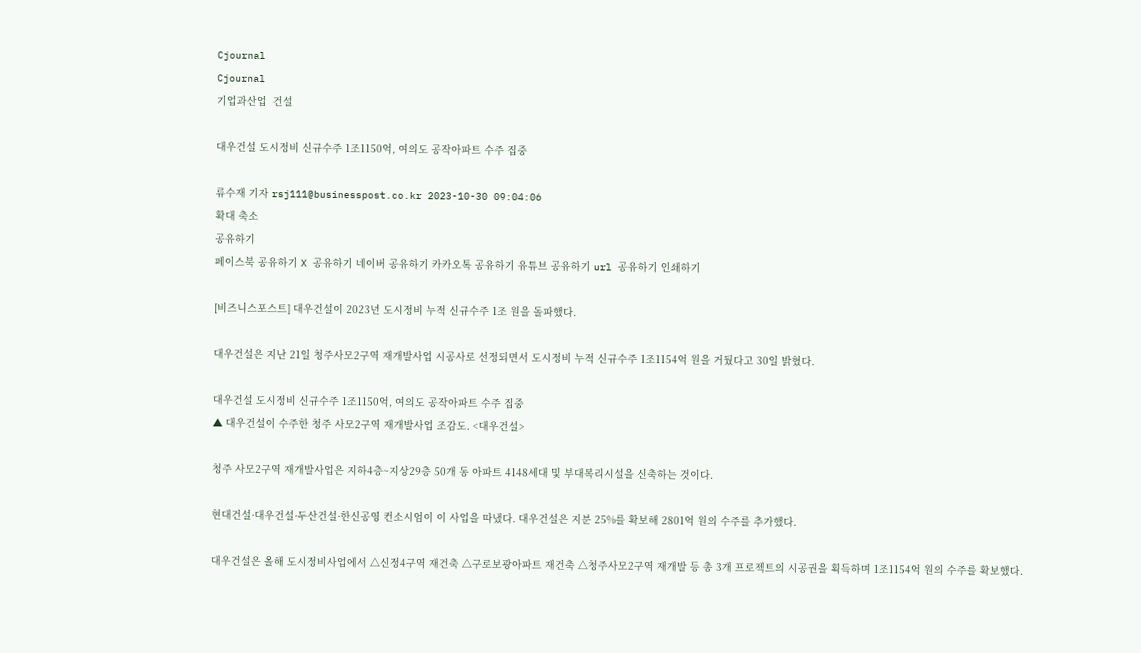Cjournal
Cjournal
기업과산업  건설

대우건설 도시정비 신규수주 1조1150억, 여의도 공작아파트 수주 집중

류수재 기자 rsj111@businesspost.co.kr 2023-10-30 09:04:06
확대 축소
공유하기
페이스북 공유하기 X 공유하기 네이버 공유하기 카카오톡 공유하기 유튜브 공유하기 url 공유하기 인쇄하기

[비즈니스포스트] 대우건설이 2023년 도시정비 누적 신규수주 1조 원을 돌파했다.

대우건설은 지난 21일 청주사모2구역 재개발사업 시공사로 선정되면서 도시정비 누적 신규수주 1조1154억 원을 거뒀다고 30일 밝혔다.

대우건설 도시정비 신규수주 1조1150억, 여의도 공작아파트 수주 집중
▲ 대우건설이 수주한 청주 사모2구역 재개발사업 조감도. <대우건설>

청주 사모2구역 재개발사업은 지하4층~지상29층 50개 동 아파트 4148세대 및 부대복리시설을 신축하는 것이다.

현대건설·대우건설·두산건설·한신공영 컨소시엄이 이 사업을 따냈다. 대우건설은 지분 25%를 확보해 2801억 원의 수주를 추가했다.

대우건설은 올해 도시정비사업에서 △신정4구역 재건축 △구로보광아파트 재건축 △청주사모2구역 재개발 등 총 3개 프로젝트의 시공권을 획득하며 1조1154억 원의 수주를 확보했다.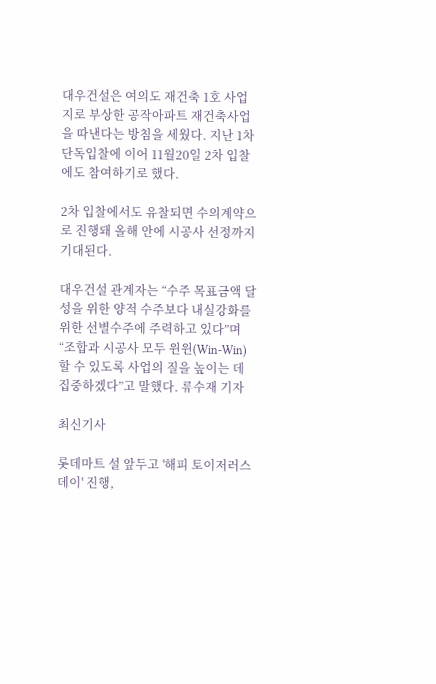대우건설은 여의도 재건축 1호 사업지로 부상한 공작아파트 재건축사업을 따낸다는 방침을 세웠다. 지난 1차 단독입찰에 이어 11월20일 2차 입찰에도 참여하기로 했다.

2차 입찰에서도 유찰되면 수의계약으로 진행돼 올해 안에 시공사 선정까지 기대된다.

대우건설 관계자는 “수주 목표금액 달성을 위한 양적 수주보다 내실강화를 위한 선별수주에 주력하고 있다”며 “조합과 시공사 모두 윈윈(Win-Win)할 수 있도록 사업의 질을 높이는 데 집중하겠다”고 말했다. 류수재 기자

최신기사

롯데마트 설 앞두고 '해피 토이저러스 데이' 진행,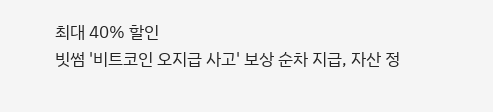최대 40% 할인
빗썸 '비트코인 오지급 사고' 보상 순차 지급, 자산 정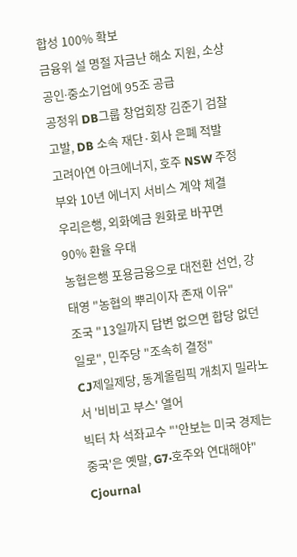합성 100% 확보
금융위 설 명절 자금난 해소 지원, 소상공인ᐧ중소기업에 95조 공급
공정위 DB그룹 창업회장 김준기 검찰 고발, DB 소속 재단·회사 은폐 적발
고려아연 아크에너지, 호주 NSW 주정부와 10년 에너지 서비스 계약 체결
우리은행, 외화예금 원화로 바꾸면 90% 환율 우대
농협은행 포용금융으로 대전환 선언, 강태영 "농협의 뿌리이자 존재 이유"
조국 "13일까지 답변 없으면 합당 없던 일로", 민주당 "조속히 결정"
CJ제일제당, 동계올림픽 개최지 밀라노서 '비비고 부스' 열어
빅터 차 석좌교수 "'안보는 미국 경제는 중국'은 옛말, G7·호주와 연대해야"
Cjournal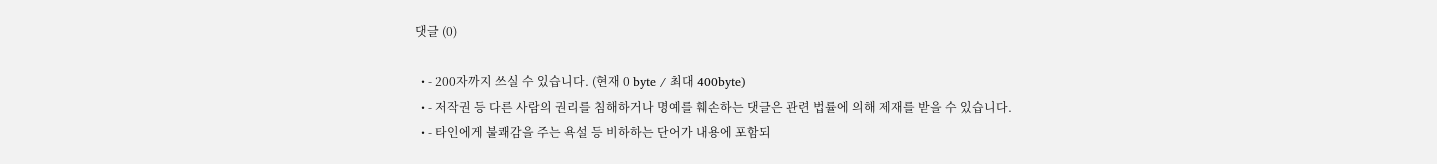댓글 (0)

  • - 200자까지 쓰실 수 있습니다. (현재 0 byte / 최대 400byte)
  • - 저작권 등 다른 사람의 권리를 침해하거나 명예를 훼손하는 댓글은 관련 법률에 의해 제재를 받을 수 있습니다.
  • - 타인에게 불쾌감을 주는 욕설 등 비하하는 단어가 내용에 포함되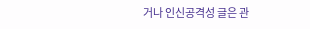거나 인신공격성 글은 관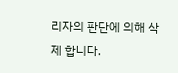리자의 판단에 의해 삭제 합니다.